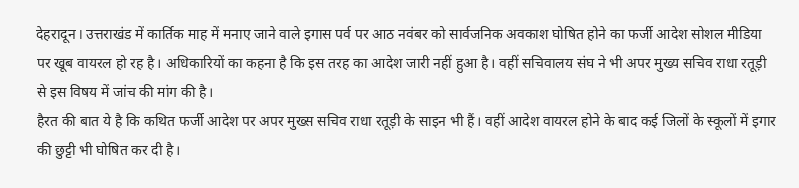देहरादून I उत्तराखंड में कार्तिक माह में मनाए जाने वाले इगास पर्व पर आठ नवंबर को सार्वजनिक अवकाश घोषित होने का फर्जी आदेश सोशल मीडिया पर खूब वायरल हो रह है। अधिकारियों का कहना है कि इस तरह का आदेश जारी नहीं हुआ है। वहीं सचिवालय संघ ने भी अपर मुख्य सचिव राधा रतूड़ी से इस विषय में जांच की मांग की है।
हैरत की बात ये है कि कथित फर्जी आदेश पर अपर मुख्स सचिव राधा रतूड़ी के साइन भी हैं। वहीं आदेश वायरल होने के बाद कई जिलों के स्कूलों में इगार की छुट्टी भी घोषित कर दी है।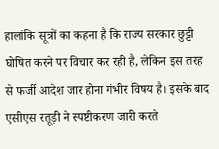हालांकि सूत्रों का कहना है कि राज्य सरकार छुट्टी घोषित करने पर विचार कर रही है, लेकिन इस तरह से फर्जी आदेश जार होना गंभीर विषय है। इसके बाद एसीएस रतूड़ी ने स्पष्टीकरण जारी करते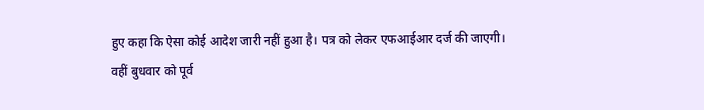हुए कहा कि ऐसा कोई आदेश जारी नहीं हुआ है। पत्र को लेकर एफआईआर दर्ज की जाएगी।
वहीं बुधवार को पूर्व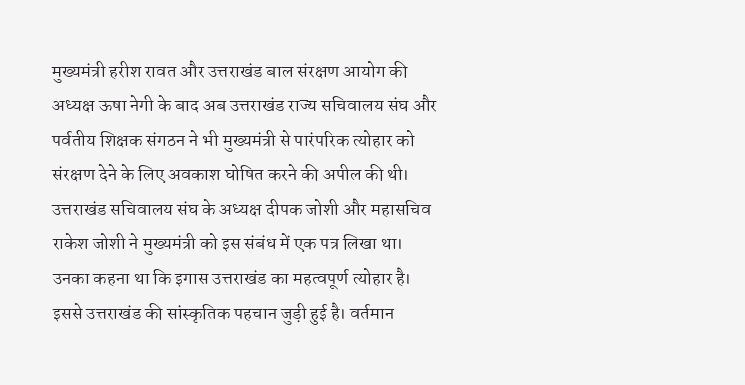मुख्यमंत्री हरीश रावत और उत्तराखंड बाल संरक्षण आयोग की अध्यक्ष ऊषा नेगी के बाद अब उत्तराखंड राज्य सचिवालय संघ और पर्वतीय शिक्षक संगठन ने भी मुख्यमंत्री से पारंपरिक त्योहार को संरक्षण देने के लिए अवकाश घोषित करने की अपील की थी।
उत्तराखंड सचिवालय संघ के अध्यक्ष दीपक जोशी और महासचिव राकेश जोशी ने मुख्यमंत्री को इस संबंध में एक पत्र लिखा था। उनका कहना था कि इगास उत्तराखंड का महत्वपूर्ण त्योहार है।
इससे उत्तराखंड की सांस्कृतिक पहचान जुड़ी हुई है। वर्तमान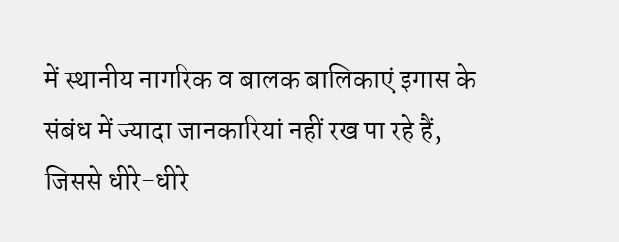में स्थानीय नागरिक व बालक बालिकाएं इगास के संबंध में ज्यादा जानकारियां नहीं रख पा रहे हैं, जिससे धीरे-धीरे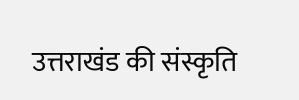उत्तराखंड की संस्कृति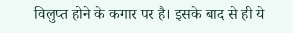विलुप्त होने के कगार पर है। इसके बाद से ही ये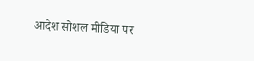आदेश सोशल मीडिया पर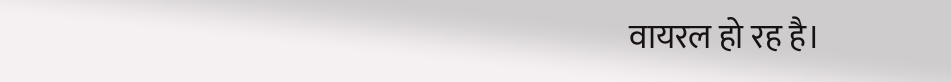वायरल हो रह है।